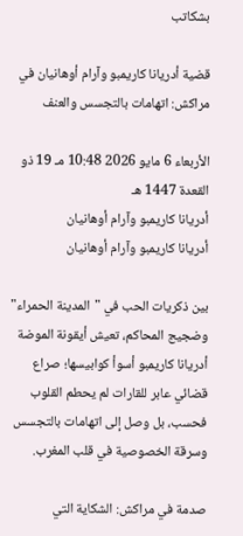بشكاتب

قضية أدريانا كاريمبو وآرام أوهانيان في مراكش: اتهامات بالتجسس والعنف

الأربعاء 6 مايو 2026 10:48 مـ 19 ذو القعدة 1447 هـ
أدريانا كاريمبو وآرام أوهانيان
أدريانا كاريمبو وآرام أوهانيان

بين ذكريات الحب في "المدينة الحمراء" وضجيج المحاكم، تعيش أيقونة الموضة أدريانا كاريمبو أسوأ كوابيسها؛ صراع قضائي عابر للقارات لم يحطم القلوب فحسب، بل وصل إلى اتهامات بالتجسس وسرقة الخصوصية في قلب المغرب.

صدمة في مراكش: الشكاية التي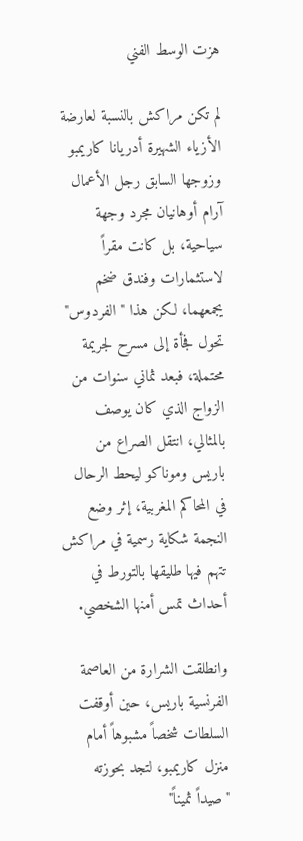هزت الوسط الفني

لم تكن مراكش بالنسبة لعارضة الأزياء الشهيرة أدريانا كاريمبو وزوجها السابق رجل الأعمال آرام أوهانيان مجرد وجهة سياحية، بل كانت مقراً لاستثمارات وفندق ضخم يجمعهما، لكن هذا "الفردوس" تحول فجأة إلى مسرح لجريمة محتملة، فبعد ثماني سنوات من الزواج الذي كان يوصف بالمثالي، انتقل الصراع من باريس وموناكو ليحط الرحال في المحاكم المغربية، إثر وضع النجمة شكاية رسمية في مراكش تتهم فيها طليقها بالتورط في أحداث تمس أمنها الشخصي.

وانطلقت الشرارة من العاصمة الفرنسية باريس، حين أوقفت السلطات شخصاً مشبوهاً أمام منزل كاريمبو، لتجد بحوزته "صيداً ثميناً"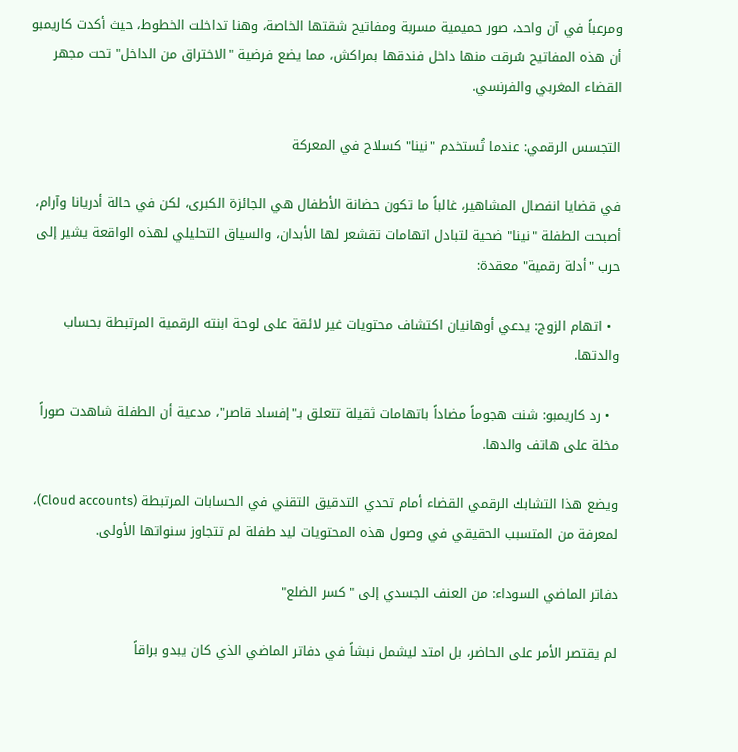ومرعباً في آن واحد، صور حميمية مسربة ومفاتيح شقتها الخاصة، وهنا تداخلت الخطوط، حيث أكدت كاريمبو أن هذه المفاتيح سُرقت منها داخل فندقها بمراكش، مما يضع فرضية "الاختراق من الداخل" تحت مجهر القضاء المغربي والفرنسي.

التجسس الرقمي: عندما تُستخدم "نينا" كسلاح في المعركة

في قضايا انفصال المشاهير، غالباً ما تكون حضانة الأطفال هي الجائزة الكبرى، لكن في حالة أدريانا وآرام، أصبحت الطفلة "نينا" ضحية لتبادل اتهامات تقشعر لها الأبدان، والسياق التحليلي لهذه الواقعة يشير إلى حرب "أدلة رقمية" معقدة:

  • اتهام الزوج: يدعي أوهانيان اكتشاف محتويات غير لائقة على لوحة ابنته الرقمية المرتبطة بحساب والدتها.

  • رد كاريمبو: شنت هجوماً مضاداً باتهامات ثقيلة تتعلق بـ"إفساد قاصر"، مدعية أن الطفلة شاهدت صوراً مخلة على هاتف والدها.

ويضع هذا التشابك الرقمي القضاء أمام تحدي التدقيق التقني في الحسابات المرتبطة (Cloud accounts)، لمعرفة من المتسبب الحقيقي في وصول هذه المحتويات ليد طفلة لم تتجاوز سنواتها الأولى.

دفاتر الماضي السوداء: من العنف الجسدي إلى "كسر الضلع"

لم يقتصر الأمر على الحاضر، بل امتد ليشمل نبشاً في دفاتر الماضي الذي كان يبدو براقاً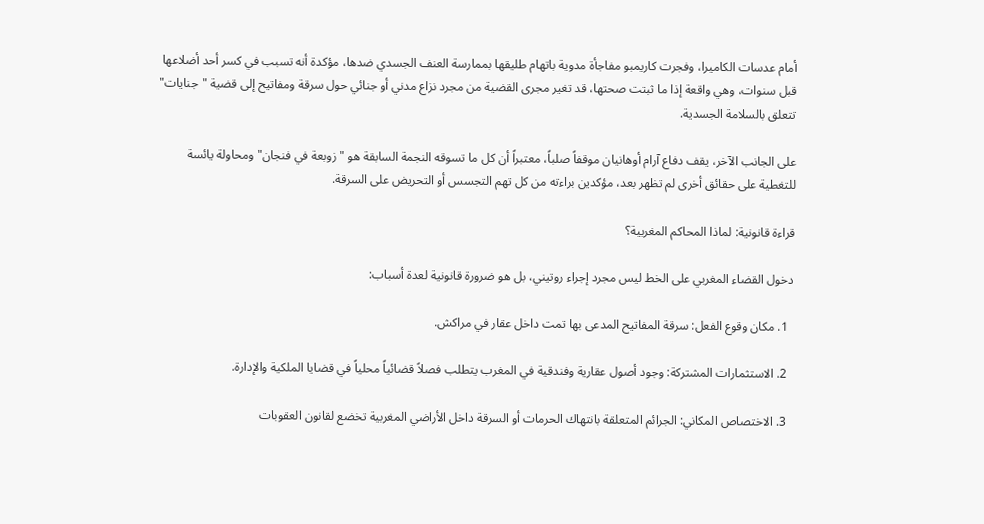أمام عدسات الكاميرا، وفجرت كاريمبو مفاجأة مدوية باتهام طليقها بممارسة العنف الجسدي ضدها، مؤكدة أنه تسبب في كسر أحد أضلاعها قبل سنوات، وهي واقعة إذا ما ثبتت صحتها، قد تغير مجرى القضية من مجرد نزاع مدني أو جنائي حول سرقة ومفاتيح إلى قضية "جنايات" تتعلق بالسلامة الجسدية.

على الجانب الآخر، يقف دفاع آرام أوهانيان موقفاً صلباً، معتبراً أن كل ما تسوقه النجمة السابقة هو "زوبعة في فنجان" ومحاولة يائسة للتغطية على حقائق أخرى لم تظهر بعد، مؤكدين براءته من كل تهم التجسس أو التحريض على السرقة.

قراءة قانونية: لماذا المحاكم المغربية؟

دخول القضاء المغربي على الخط ليس مجرد إجراء روتيني، بل هو ضرورة قانونية لعدة أسباب:

  1. مكان وقوع الفعل: سرقة المفاتيح المدعى بها تمت داخل عقار في مراكش.

  2. الاستثمارات المشتركة: وجود أصول عقارية وفندقية في المغرب يتطلب فصلاً قضائياً محلياً في قضايا الملكية والإدارة.

  3. الاختصاص المكاني: الجرائم المتعلقة بانتهاك الحرمات أو السرقة داخل الأراضي المغربية تخضع لقانون العقوبات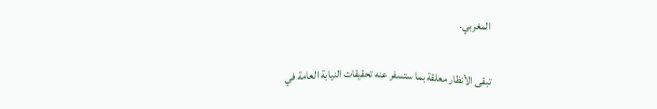المغربي.

تبقى الأنظار معلقة بما ستسفر عنه تحقيقات النيابة العامة في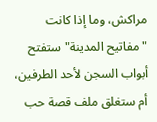مراكش، وما إذا كانت "مفاتيح المدينة" ستفتح أبواب السجن لأحد الطرفين، أم ستغلق ملف قصة حب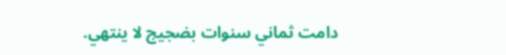دامت ثماني سنوات بضجيج لا ينتهي.